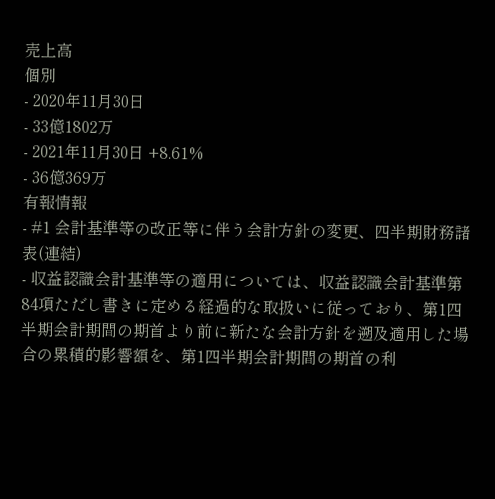売上高
個別
- 2020年11月30日
- 33億1802万
- 2021年11月30日 +8.61%
- 36億369万
有報情報
- #1 会計基準等の改正等に伴う会計方針の変更、四半期財務諸表(連結)
- 収益認識会計基準等の適用については、収益認識会計基準第84項ただし書きに定める経過的な取扱いに従っており、第1四半期会計期間の期首より前に新たな会計方針を遡及適用した場合の累積的影響額を、第1四半期会計期間の期首の利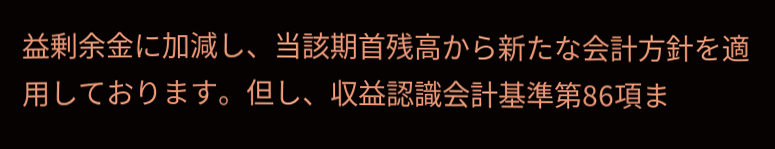益剰余金に加減し、当該期首残高から新たな会計方針を適用しております。但し、収益認識会計基準第86項ま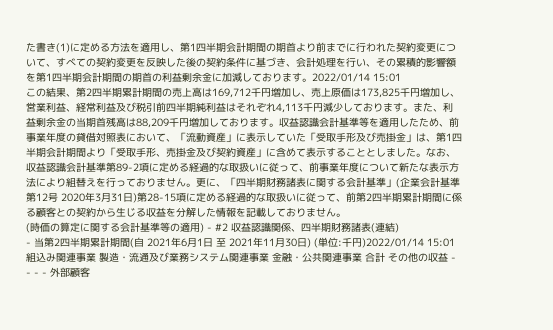た書き(1)に定める方法を適用し、第1四半期会計期間の期首より前までに行われた契約変更について、すべての契約変更を反映した後の契約条件に基づき、会計処理を行い、その累積的影響額を第1四半期会計期間の期首の利益剰余金に加減しております。2022/01/14 15:01
この結果、第2四半期累計期間の売上高は169,712千円増加し、売上原価は173,825千円増加し、営業利益、経常利益及び税引前四半期純利益はそれぞれ4,113千円減少しております。また、利益剰余金の当期首残高は88,209千円増加しております。収益認識会計基準等を適用したため、前事業年度の貸借対照表において、「流動資産」に表示していた「受取手形及び売掛金」は、第1四半期会計期間より「受取手形、売掛金及び契約資産」に含めて表示することとしました。なお、収益認識会計基準第89-2項に定める経過的な取扱いに従って、前事業年度について新たな表示方法により組替えを行っておりません。更に、「四半期財務諸表に関する会計基準」(企業会計基準第12号 2020年3月31日)第28-15項に定める経過的な取扱いに従って、前第2四半期累計期間に係る顧客との契約から生じる収益を分解した情報を記載しておりません。
(時価の算定に関する会計基準等の適用) - #2 収益認識関係、四半期財務諸表(連結)
- 当第2四半期累計期間(自 2021年6月1日 至 2021年11月30日) (単位:千円)2022/01/14 15:01
組込み関連事業 製造・流通及び業務システム関連事業 金融・公共関連事業 合計 その他の収益 - - - - 外部顧客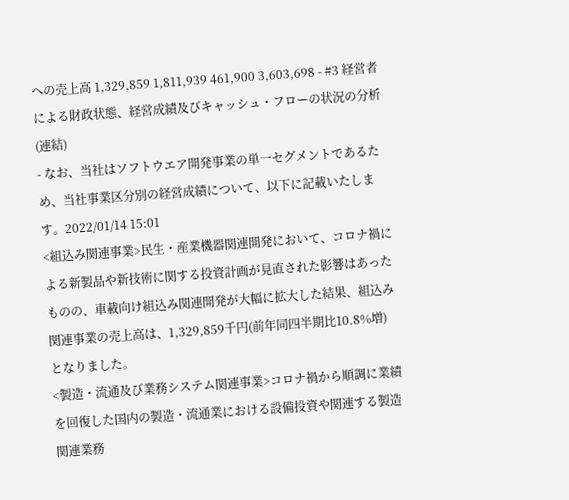への売上高 1,329,859 1,811,939 461,900 3,603,698 - #3 経営者による財政状態、経営成績及びキャッシュ・フローの状況の分析(連結)
- なお、当社はソフトウエア開発事業の単一セグメントであるため、当社事業区分別の経営成績について、以下に記載いたします。2022/01/14 15:01
<組込み関連事業>民生・産業機器関連開発において、コロナ禍による新製品や新技術に関する投資計画が見直された影響はあったものの、車載向け組込み関連開発が大幅に拡大した結果、組込み関連事業の売上高は、1,329,859千円(前年同四半期比10.8%増)となりました。
<製造・流通及び業務システム関連事業>コロナ禍から順調に業績を回復した国内の製造・流通業における設備投資や関連する製造関連業務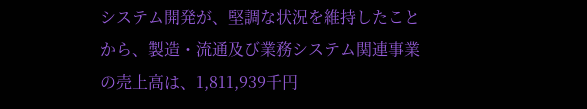システム開発が、堅調な状況を維持したことから、製造・流通及び業務システム関連事業の売上高は、1,811,939千円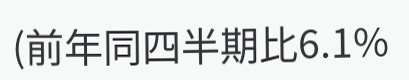(前年同四半期比6.1%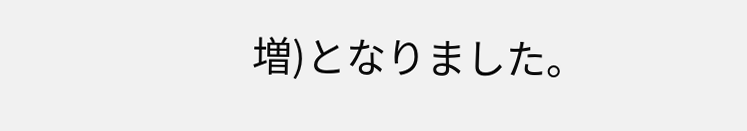増)となりました。